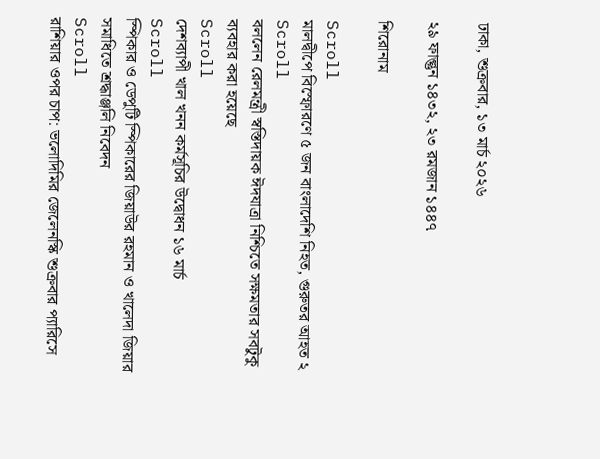ঢাকা, শুক্রবার, ১৩ মার্চ ২০২৬

২৯ ফাল্গুন ১৪৩২, ২৩ রমজান ১৪৪৭

শিরোনাম

Scroll
মালদ্বীপে বিস্ফোরণে ৫ জন বাংলাদেশি নিহত, গুরুতর আহত ২
Scroll
বললেন রেলমন্ত্রী স্বস্তিদায়ক ঈদযাত্রা নিশ্চিতে সক্ষমতার সবটুকু ব্যবহার করা হয়েছে
Scroll
দেশব্যাপী খাল খনন কর্মসূচির উদ্বোধন ১৬ মার্চ
Scroll
স্পিকার ও ডেপুটি স্পিকারের জিয়াউর রহমান ও খালেদা জিয়ার সমাধিতে শ্রদ্ধাঞ্জলি নিবেদন
Scroll
রাশিয়ার ওপর চাপ: ভলোদিমির জেলেনস্কি শুক্রবার প্যারিসে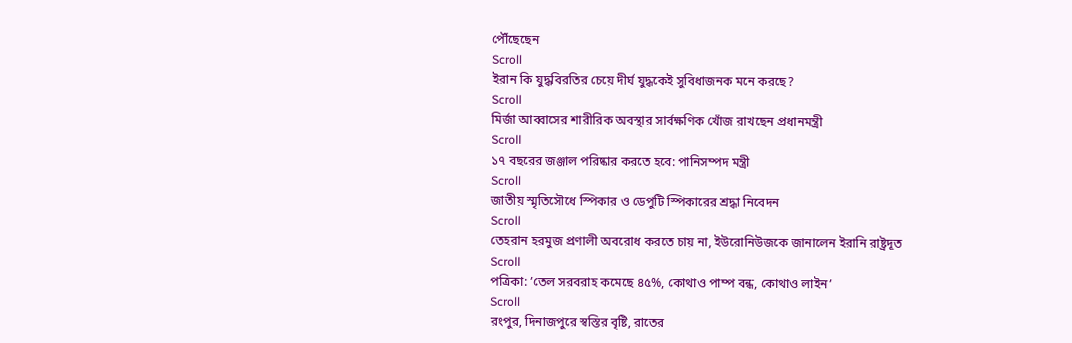পৌঁছেছেন
Scroll
ইরান কি যুদ্ধবিরতির চেয়ে দীর্ঘ যুদ্ধকেই সুবিধাজনক মনে করছে?
Scroll
মির্জা আব্বাসের শারীরিক অবস্থার সার্বক্ষণিক খোঁজ রাখছেন প্রধানমন্ত্রী
Scroll
১৭ বছরের জঞ্জাল পরিষ্কার করতে হবে: পানিসম্পদ মন্ত্রী
Scroll
জাতীয় স্মৃতিসৌধে স্পিকার ও ডেপুটি স্পিকারের শ্রদ্ধা নিবেদন
Scroll
তেহরান হরমুজ প্রণালী অবরোধ করতে চায় না, ইউরোনিউজকে জানালেন ইরানি রাষ্ট্রদূত
Scroll
পত্রিকা: ’তেল সরবরাহ কমেছে ৪৫%, কোথাও পাম্প বন্ধ, কোথাও লাইন’
Scroll
রংপুর, দিনাজপুরে স্বস্তির বৃষ্টি, রাতের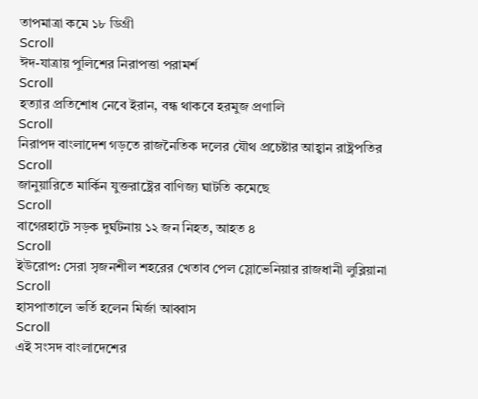তাপমাত্রা কমে ১৮ ডিগ্রী
Scroll
ঈদ-যাত্রায় পুলিশের নিরাপত্তা পরামর্শ
Scroll
হত্যার প্রতিশোধ নেবে ইরান, বন্ধ থাকবে হরমুজ প্রণালি
Scroll
নিরাপদ বাংলাদেশ গড়তে রাজনৈতিক দলের যৌথ প্রচেষ্টার আহ্বান রাষ্ট্রপতির
Scroll
জানুয়ারিতে মার্কিন যুক্তরাষ্ট্রের বাণিজ্য ঘাটতি কমেছে
Scroll
বাগেরহাটে সড়ক দুর্ঘটনায় ১২ জন নিহত, আহত ৪
Scroll
ইউরোপ: সেরা সৃজনশীল শহরের খেতাব পেল স্লোভেনিয়ার রাজধানী লুব্লিয়ানা
Scroll
হাসপাতালে ভর্তি হলেন মির্জা আব্বাস
Scroll
এই সংসদ বাংলাদেশের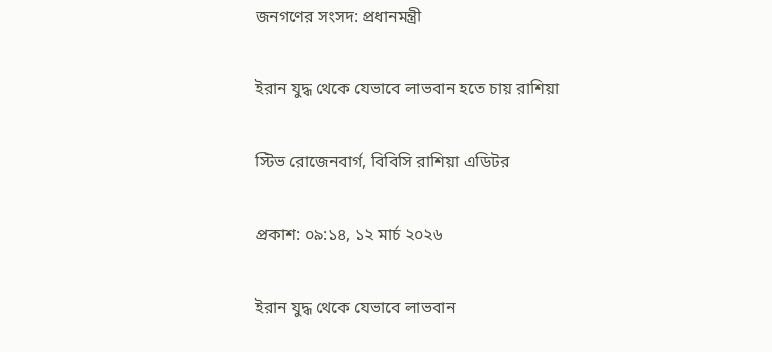জনগণের সংসদ: প্রধানমন্ত্রী

ইরান যুদ্ধ থেকে যেভাবে লাভবান হতে চায় রাশিয়া

স্টিভ রোজেনবার্গ, বিবিসি রাশিয়া এডিটর

প্রকাশ: ০৯:১৪, ১২ মার্চ ২০২৬

ইরান যুদ্ধ থেকে যেভাবে লাভবান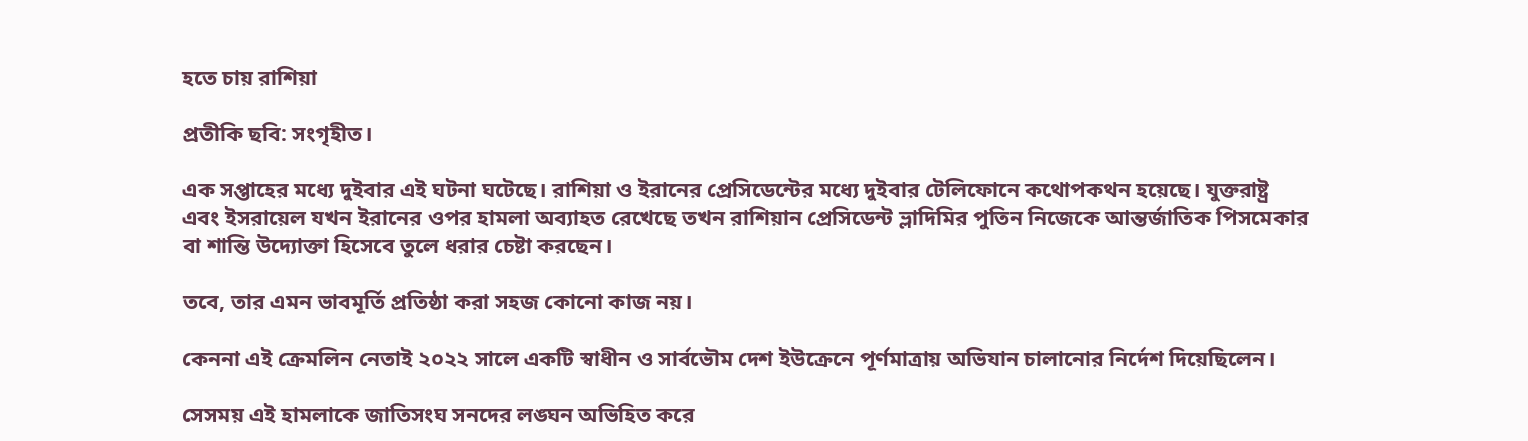হতে চায় রাশিয়া

প্রতীকি ছবি: সংগৃহীত।

এক সপ্তাহের মধ্যে দুইবার এই ঘটনা ঘটেছে। রাশিয়া ও ইরানের প্রেসিডেন্টের মধ্যে দুইবার টেলিফোনে কথোপকথন হয়েছে। যুক্তরাষ্ট্র এবং ইসরায়েল যখন ইরানের ওপর হামলা অব্যাহত রেখেছে তখন রাশিয়ান প্রেসিডেন্ট ভ্লাদিমির পুতিন নিজেকে আন্তর্জাতিক পিসমেকার বা শান্তি উদ্যোক্তা হিসেবে তুলে ধরার চেষ্টা করছেন।

তবে, তার এমন ভাবমূর্তি প্রতিষ্ঠা করা সহজ কোনো কাজ নয়।

কেননা এই ক্রেমলিন নেতাই ২০২২ সালে একটি স্বাধীন ও সার্বভৌম দেশ ইউক্রেনে পূর্ণমাত্রায় অভিযান চালানোর নির্দেশ দিয়েছিলেন।

সেসময় এই হামলাকে জাতিসংঘ সনদের লঙ্ঘন অভিহিত করে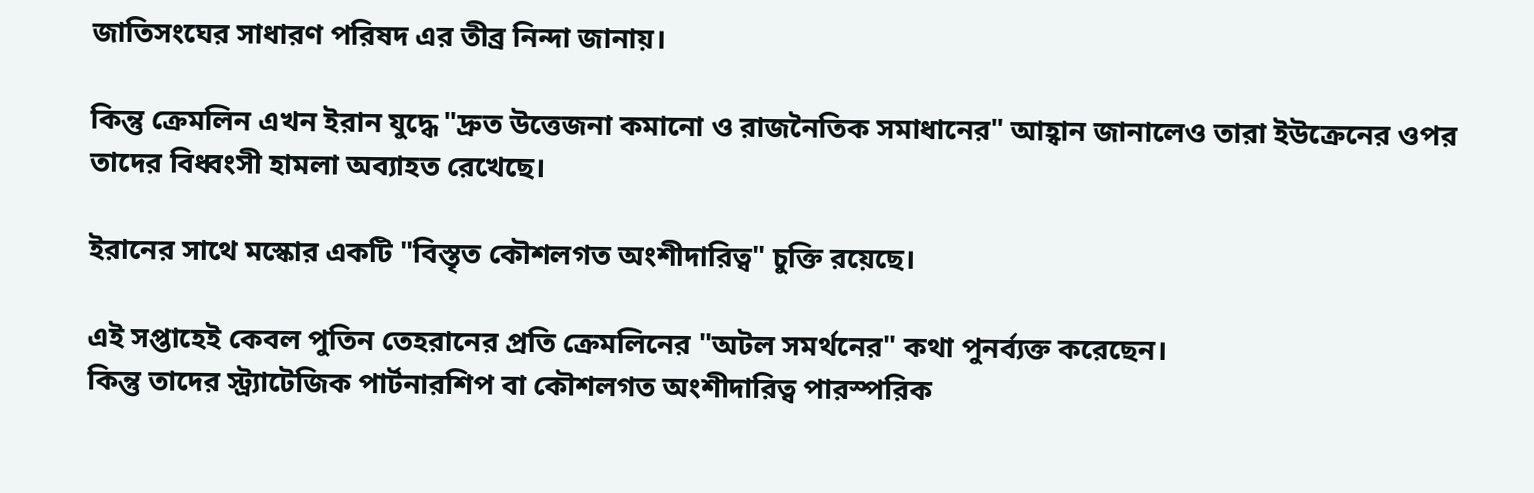জাতিসংঘের সাধারণ পরিষদ এর তীব্র নিন্দা জানায়।

কিন্তু ক্রেমলিন এখন ইরান যুদ্ধে "দ্রুত উত্তেজনা কমানো ও রাজনৈতিক সমাধানের" আহ্বান জানালেও তারা ইউক্রেনের ওপর তাদের বিধ্বংসী হামলা অব্যাহত রেখেছে।

ইরানের সাথে মস্কোর একটি "বিস্তৃত কৌশলগত অংশীদারিত্ব" চুক্তি রয়েছে।

এই সপ্তাহেই কেবল পুতিন তেহরানের প্রতি ক্রেমলিনের "অটল সমর্থনের" কথা পুনর্ব্যক্ত করেছেন।
কিন্তু তাদের স্ট্র্যাটেজিক পার্টনারশিপ বা কৌশলগত অংশীদারিত্ব পারস্পরিক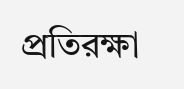প্রতিরক্ষা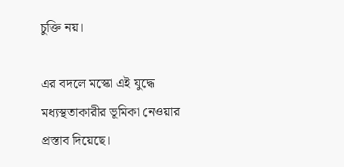চুক্তি নয়।

এর বদলে মস্কো এই যুদ্ধে মধ্যস্থতাকারীর ভূমিকা নেওয়ার প্রস্তাব দিয়েছে।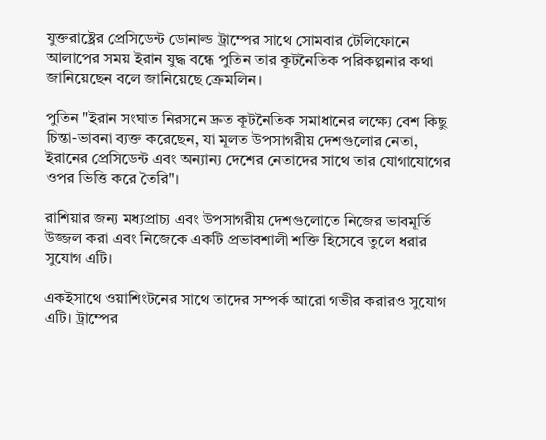যুক্তরাষ্ট্রের প্রেসিডেন্ট ডোনাল্ড ট্রাম্পের সাথে সোমবার টেলিফোনে আলাপের সময় ইরান যুদ্ধ বন্ধে পুতিন তার কূটনৈতিক পরিকল্পনার কথা জানিয়েছেন বলে জানিয়েছে ক্রেমলিন।

পুতিন "ইরান সংঘাত নিরসনে দ্রুত কূটনৈতিক সমাধানের লক্ষ্যে বেশ কিছু চিন্তা-ভাবনা ব্যক্ত করেছেন, যা মূলত উপসাগরীয় দেশগুলোর নেতা, ইরানের প্রেসিডেন্ট এবং অন্যান্য দেশের নেতাদের সাথে তার যোগাযোগের ওপর ভিত্তি করে তৈরি"।

রাশিয়ার জন্য মধ্যপ্রাচ্য এবং উপসাগরীয় দেশগুলোতে নিজের ভাবমূর্তি উজ্জল করা এবং নিজেকে একটি প্রভাবশালী শক্তি হিসেবে তুলে ধরার সুযোগ এটি।

একইসাথে ওয়াশিংটনের সাথে তাদের সম্পর্ক আরো গভীর করারও সুযোগ এটি। ট্রাম্পের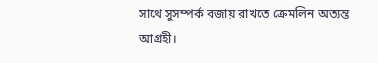সাথে সুসম্পর্ক বজায় রাখতে ক্রেমলিন অত্যন্ত আগ্রহী।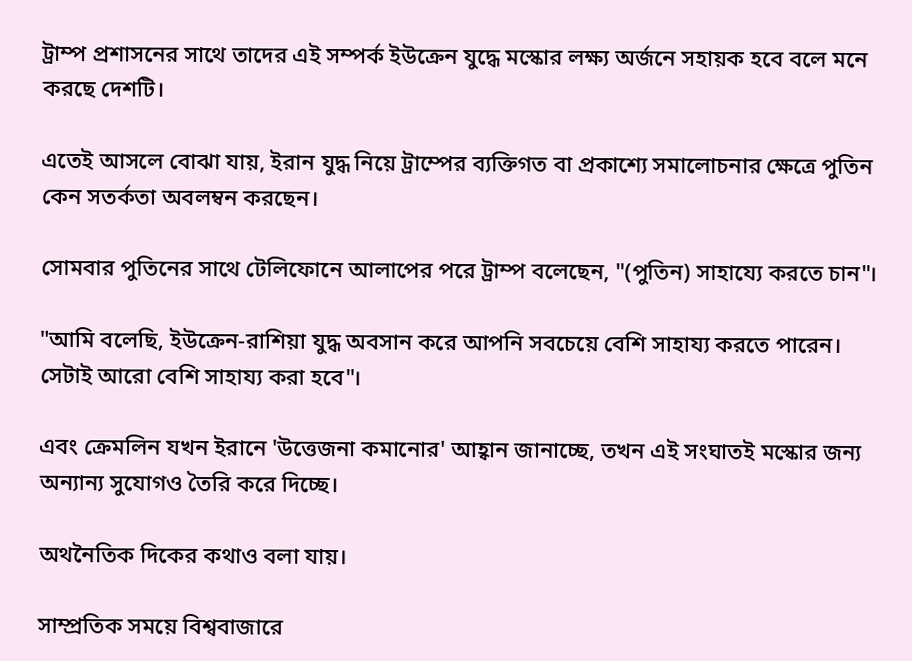ট্রাম্প প্রশাসনের সাথে তাদের এই সম্পর্ক ইউক্রেন যুদ্ধে মস্কোর লক্ষ্য অর্জনে সহায়ক হবে বলে মনে করছে দেশটি।

এতেই আসলে বোঝা যায়, ইরান যুদ্ধ নিয়ে ট্রাম্পের ব্যক্তিগত বা প্রকাশ্যে সমালোচনার ক্ষেত্রে পুতিন কেন সতর্কতা অবলম্বন করছেন।

সোমবার পুতিনের সাথে টেলিফোনে আলাপের পরে ট্রাম্প বলেছেন, "(পুতিন) সাহায্যে করতে চান"।

"আমি বলেছি, ইউক্রেন-রাশিয়া যুদ্ধ অবসান করে আপনি সবচেয়ে বেশি সাহায্য করতে পারেন। সেটাই আরো বেশি সাহায্য করা হবে"।

এবং ক্রেমলিন যখন ইরানে 'উত্তেজনা কমানোর' আহ্বান জানাচ্ছে, তখন এই সংঘাতই মস্কোর জন্য অন্যান্য সুযোগও তৈরি করে দিচ্ছে।

অথনৈতিক দিকের কথাও বলা যায়।

সাম্প্রতিক সময়ে বিশ্ববাজারে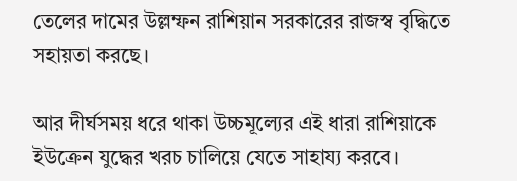তেলের দামের উল্লম্ফন রাশিয়ান সরকারের রাজস্ব বৃদ্ধিতে সহায়তা করছে।

আর দীর্ঘসময় ধরে থাকা উচ্চমূল্যের এই ধারা রাশিয়াকে ইউক্রেন যুদ্ধের খরচ চালিয়ে যেতে সাহায্য করবে।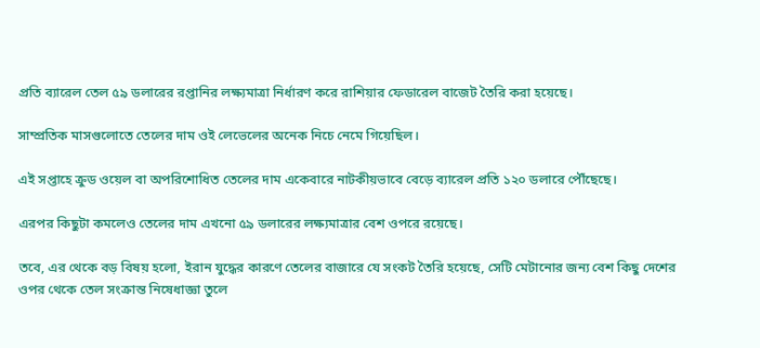প্রতি ব্যারেল তেল ৫৯ ডলারের রপ্তানির লক্ষ্যমাত্রা নির্ধারণ করে রাশিয়ার ফেডারেল বাজেট তৈরি করা হয়েছে।

সাম্প্রতিক মাসগুলোতে তেলের দাম ওই লেভেলের অনেক নিচে নেমে গিয়েছিল।

এই সপ্তাহে ক্রুড ওয়েল বা অপরিশোধিত তেলের দাম একেবারে নাটকীয়ভাবে বেড়ে ব্যারেল প্রতি ১২০ ডলারে পৌঁছেছে।

এরপর কিছুটা কমলেও তেলের দাম এখনো ৫৯ ডলারের লক্ষ্যমাত্রার বেশ ওপরে রয়েছে।

তবে, এর থেকে বড় বিষয় হলো, ইরান যুদ্ধের কারণে তেলের বাজারে যে সংকট তৈরি হয়েছে, সেটি মেটানোর জন্য বেশ কিছু দেশের ওপর থেকে তেল সংক্রান্ত নিষেধাজ্ঞা তুলে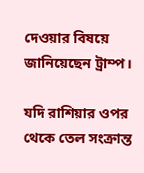দেওয়ার বিষয়ে জানিয়েছেন ট্রাম্প।

যদি রাশিয়ার ওপর থেকে তেল সংক্রান্ত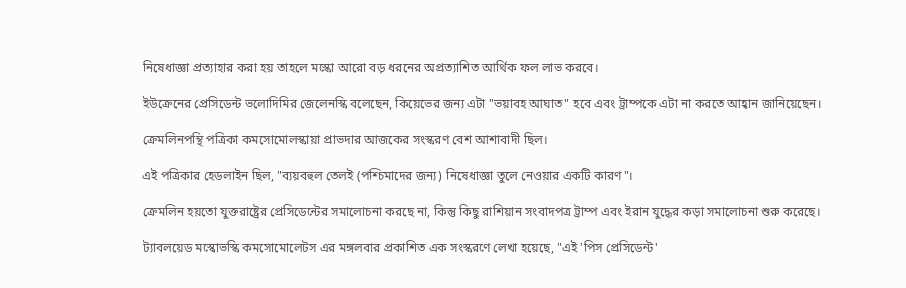নিষেধাজ্ঞা প্রত্যাহার করা হয় তাহলে মস্কো আরো বড় ধরনের অপ্রত্যাশিত আর্থিক ফল লাভ করবে।

ইউক্রেনের প্রেসিডেন্ট ভলোদিমির জেলেনস্কি বলেছেন, কিয়েভের জন্য এটা "ভয়াবহ আঘাত" হবে এবং ট্রাম্পকে এটা না করতে আহ্বান জানিয়েছেন।

ক্রেমলিনপন্থি পত্রিকা কমসোমোলস্কায়া প্রাভদার আজকের সংস্করণ বেশ আশাবাদী ছিল।

এই পত্রিকার হেডলাইন ছিল, "ব্যয়বহুল তেলই (পশ্চিমাদের জন্য) নিষেধাজ্ঞা তুলে নেওয়ার একটি কারণ"।

ক্রেমলিন হয়তো যুক্তরাষ্ট্রের প্রেসিডেন্টের সমালোচনা করছে না, কিন্তু কিছু রাশিয়ান সংবাদপত্র ট্রাম্প এবং ইরান যুদ্ধের কড়া সমালোচনা শুরু করেছে।

ট্যাবলয়েড মস্কোভস্কি কমসোমোলেটস এর মঙ্গলবার প্রকাশিত এক সংস্করণে লেখা হয়েছে, "এই 'পিস প্রেসিডেন্ট'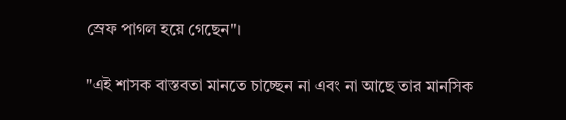স্রেফ পাগল হয়ে গেছেন"।

"এই শাসক বাস্তবতা মানতে চাচ্ছেন না এবং না আছে তার মানসিক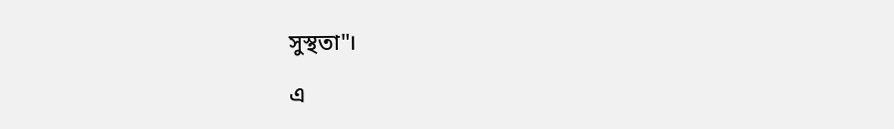সুস্থতা"।

এ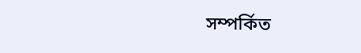সম্পর্কিত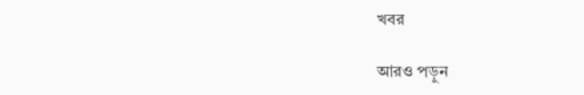খবর

আরও পড়ুন